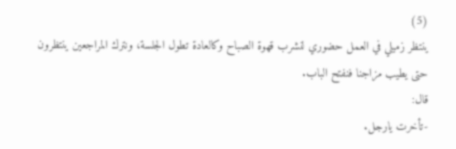(5)
ينتظر زميلي في العمل حضوري لنشرب قهوة الصباح وكالعادة تطول الجلسة، ونترك المراجعين ينتظرون حتى يطيب مزاجنا فنفتح الباب.
قال:
-تأخرت يارجل.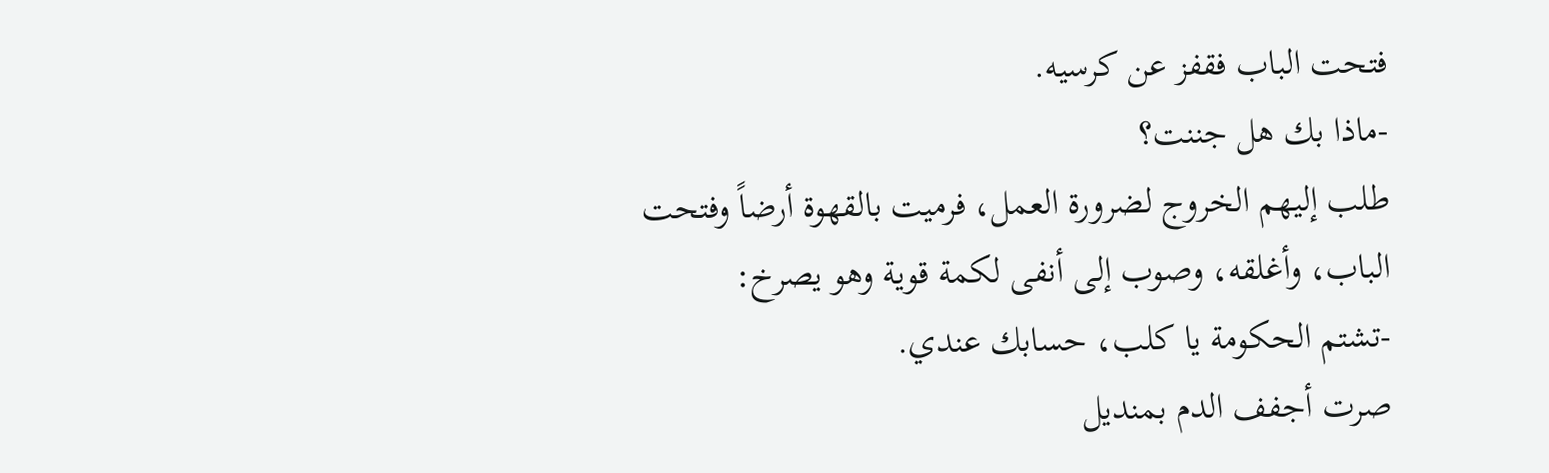فتحت الباب فقفز عن كرسيه.
-ماذا بك هل جننت؟
طلب إليهم الخروج لضرورة العمل، فرميت بالقهوة أرضاً وفتحت الباب، وأغلقه، وصوب إلى أنفى لكمة قوية وهو يصرخ:
-تشتم الحكومة يا كلب، حسابك عندي.
صرت أجفف الدم بمنديل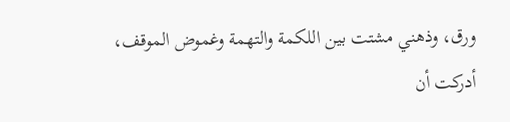ورق، وذهني مشتت بين اللكمة والتهمة وغموض الموقف،
أدركت أن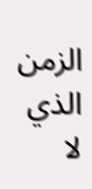الزمن الذي لا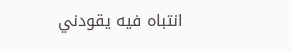انتباه فيه يقودني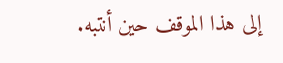إلى هذا الموقف حين أنتبه.